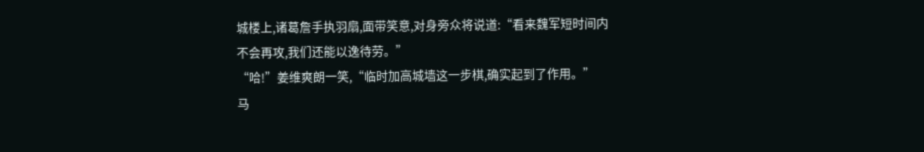城楼上,诸葛詹手执羽扇,面带笑意,对身旁众将说道:“看来魏军短时间内不会再攻,我们还能以逸待劳。”
“哈!”姜维爽朗一笑,“临时加高城墙这一步棋,确实起到了作用。”
马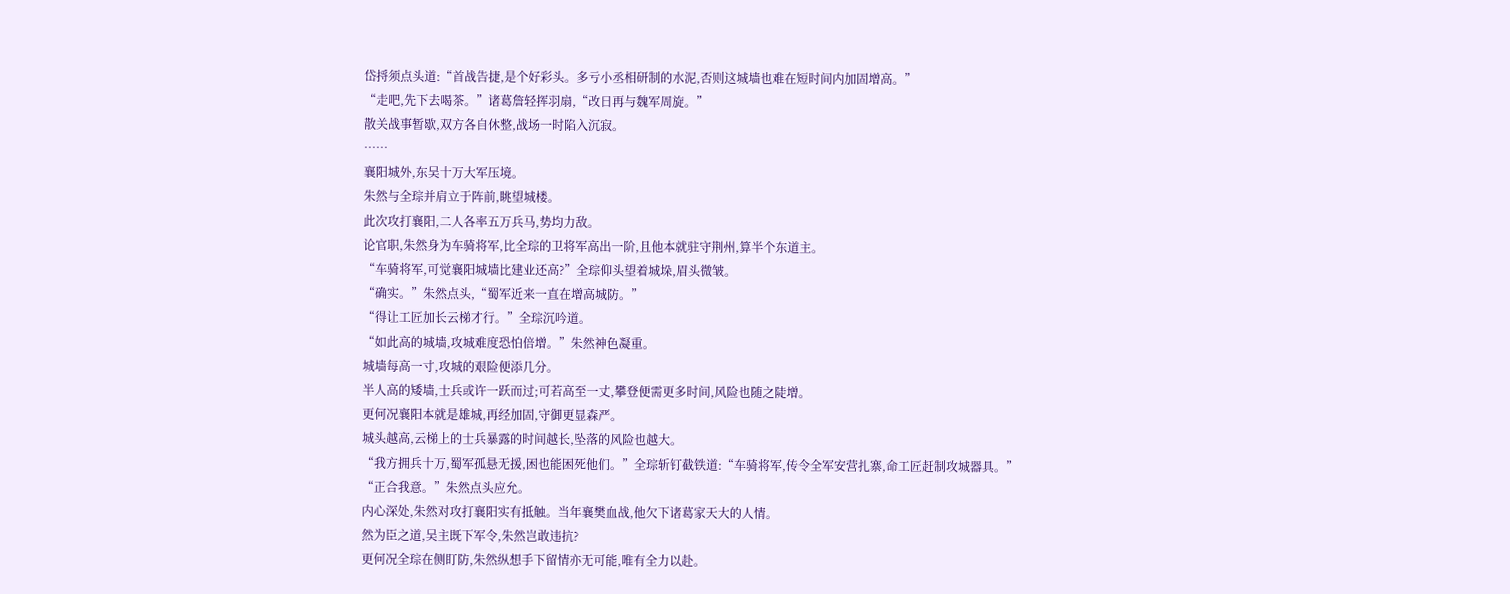岱捋须点头道:“首战告捷,是个好彩头。多亏小丞相研制的水泥,否则这城墙也难在短时间内加固增高。”
“走吧,先下去喝茶。”诸葛詹轻挥羽扇,“改日再与魏军周旋。”
散关战事暂歇,双方各自休整,战场一时陷入沉寂。
……
襄阳城外,东吴十万大军压境。
朱然与全琮并肩立于阵前,眺望城楼。
此次攻打襄阳,二人各率五万兵马,势均力敌。
论官职,朱然身为车骑将军,比全琮的卫将军高出一阶,且他本就驻守荆州,算半个东道主。
“车骑将军,可觉襄阳城墙比建业还高?”全琮仰头望着城垛,眉头微皱。
“确实。”朱然点头,“蜀军近来一直在增高城防。”
“得让工匠加长云梯才行。”全琮沉吟道。
“如此高的城墙,攻城难度恐怕倍增。”朱然神色凝重。
城墙每高一寸,攻城的艰险便添几分。
半人高的矮墙,士兵或许一跃而过;可若高至一丈,攀登便需更多时间,风险也随之陡增。
更何况襄阳本就是雄城,再经加固,守御更显森严。
城头越高,云梯上的士兵暴露的时间越长,坠落的风险也越大。
“我方拥兵十万,蜀军孤悬无援,困也能困死他们。”全琮斩钉截铁道:“车骑将军,传令全军安营扎寨,命工匠赶制攻城器具。”
“正合我意。”朱然点头应允。
内心深处,朱然对攻打襄阳实有抵触。当年襄樊血战,他欠下诸葛家天大的人情。
然为臣之道,吴主既下军令,朱然岂敢违抗?
更何况全琮在侧盯防,朱然纵想手下留情亦无可能,唯有全力以赴。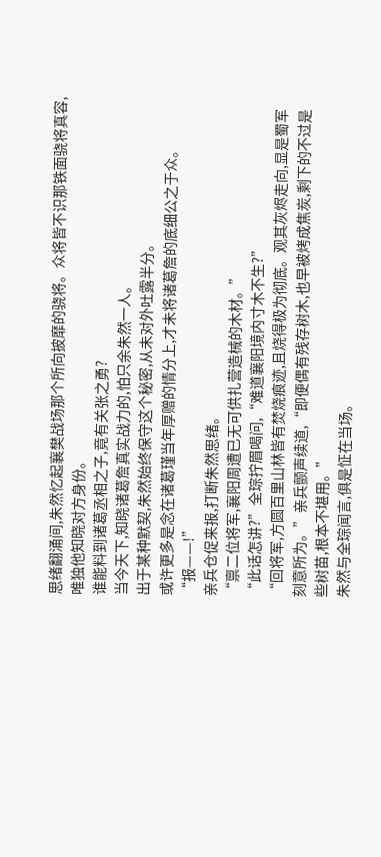思绪翻涌间,朱然忆起襄樊战场那个所向披靡的骁将。众将皆不识那铁面骁将真容,唯独他知晓对方身份。
谁能料到诸葛丞相之子,竟有关张之勇?
当今天下,知晓诸葛詹真实战力的,怕只余朱然一人。
出于某种默契,朱然始终保守这个秘密,从未对外吐露半分。
或许更多是念在诸葛瑾当年厚赠的情分上,才未将诸葛詹的底细公之于众。
“报——!”
亲兵仓促来报,打断朱然思绪。
“禀二位将军,襄阳周遭已无可供扎营造械的木材。”
“此话怎讲?”全琮拧眉喝问,“难道襄阳境内寸木不生?”
“回将军,方圆百里山林皆有焚烧痕迹,且烧得极为彻底。观其灰烬走向,显是蜀军刻意所为。”亲兵颤声续道,“即便偶有残存树木,也早被烤成焦炭,剩下的不过是些树苗,根本不堪用。”
朱然与全琮闻言,俱是怔在当场。